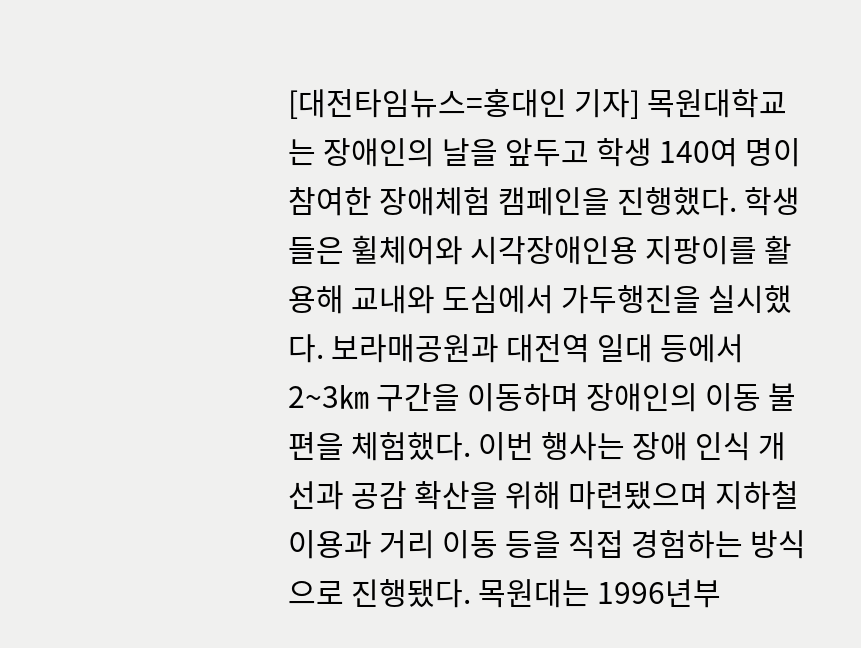[대전타임뉴스=홍대인 기자] 목원대학교는 장애인의 날을 앞두고 학생 140여 명이 참여한 장애체험 캠페인을 진행했다. 학생들은 휠체어와 시각장애인용 지팡이를 활용해 교내와 도심에서 가두행진을 실시했다. 보라매공원과 대전역 일대 등에서 2~3㎞ 구간을 이동하며 장애인의 이동 불편을 체험했다. 이번 행사는 장애 인식 개선과 공감 확산을 위해 마련됐으며 지하철 이용과 거리 이동 등을 직접 경험하는 방식으로 진행됐다. 목원대는 1996년부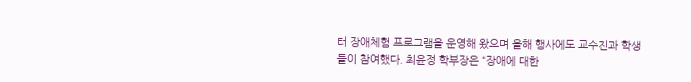터 장애체험 프로그램을 운영해 왔으며 올해 행사에도 교수진과 학생들이 참여했다. 최윤정 학부장은 “장애에 대한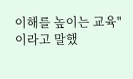이해를 높이는 교육"이라고 말했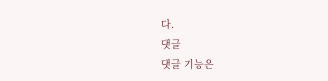다.
댓글
댓글 기능은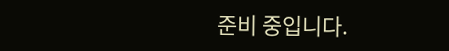준비 중입니다.